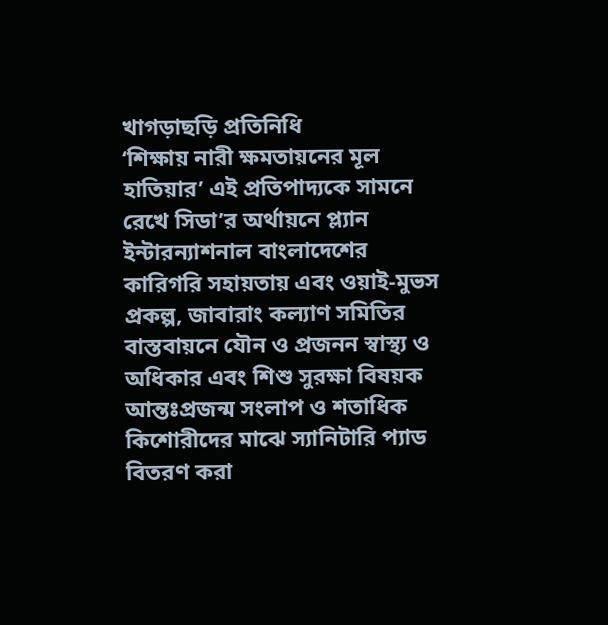খাগড়াছড়ি প্রতিনিধি
‘শিক্ষায় নারী ক্ষমতায়নের মূল হাতিয়ার’ এই প্রতিপাদ্যকে সামনে রেখে সিডা’র অর্থায়নে প্ল্যান ইন্টারন্যাশনাল বাংলাদেশের কারিগরি সহায়তায় এবং ওয়াই-মুভস প্রকল্প, জাবারাং কল্যাণ সমিতির বাস্তবায়নে যৌন ও প্রজনন স্বাস্থ্য ও অধিকার এবং শিশু সুরক্ষা বিষয়ক আন্তঃপ্রজন্ম সংলাপ ও শতাধিক কিশোরীদের মাঝে স্যানিটারি প্যাড বিতরণ করা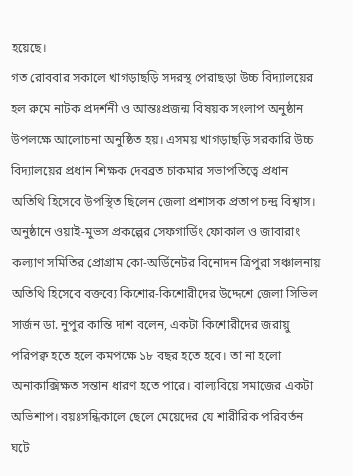হয়েছে।
গত রোববার সকালে খাগড়াছড়ি সদরস্থ পেরাছড়া উচ্চ বিদ্যালয়ের হল রুমে নাটক প্রদর্শনী ও আন্তঃপ্রজন্ম বিষয়ক সংলাপ অনুষ্ঠান উপলক্ষে আলোচনা অনুষ্ঠিত হয়। এসময় খাগড়াছড়ি সরকারি উচ্চ বিদ্যালয়ের প্রধান শিক্ষক দেবব্রত চাকমার সভাপতিত্বে প্রধান অতিথি হিসেবে উপস্থিত ছিলেন জেলা প্রশাসক প্রতাপ চন্দ্র বিশ্বাস।
অনুষ্ঠানে ওয়াই-মুভস প্রকল্পের সেফগার্ডিং ফোকাল ও জাবারাং কল্যাণ সমিতির প্রোগ্রাম কো-অর্ডিনেটর বিনোদন ত্রিপুরা সঞ্চালনায় অতিথি হিসেবে বক্তব্যে কিশোর-কিশোরীদের উদ্দেশে জেলা সিভিল সার্জন ডা. নুপুর কান্তি দাশ বলেন, একটা কিশোরীদের জরায়ু পরিপক্ব হতে হলে কমপক্ষে ১৮ বছর হতে হবে। তা না হলো অনাকাক্সিক্ষত সন্তান ধারণ হতে পারে। বাল্যবিয়ে সমাজের একটা অভিশাপ। বয়ঃসন্ধিকালে ছেলে মেয়েদের যে শারীরিক পরিবর্তন ঘটে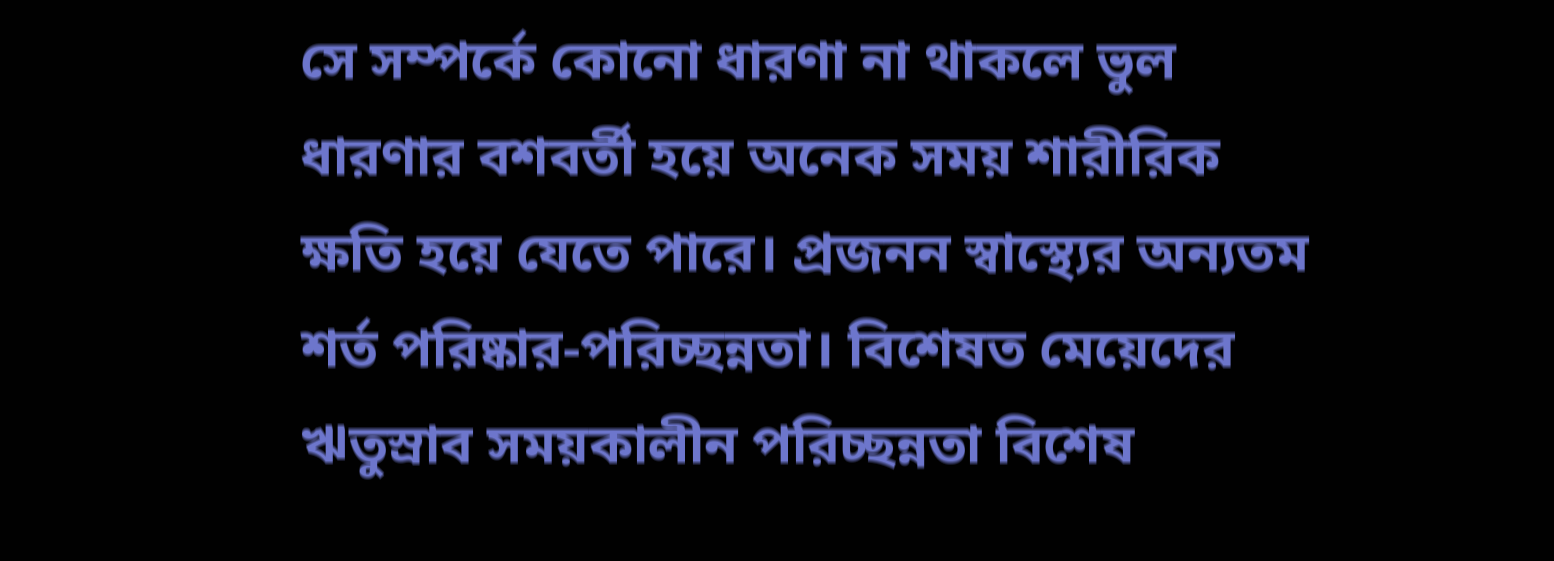সে সম্পর্কে কোনো ধারণা না থাকলে ভুল ধারণার বশবর্তী হয়ে অনেক সময় শারীরিক ক্ষতি হয়ে যেতে পারে। প্রজনন স্বাস্থ্যের অন্যতম শর্ত পরিষ্কার-পরিচ্ছন্নতা। বিশেষত মেয়েদের ঋতুস্রাব সময়কালীন পরিচ্ছন্নতা বিশেষ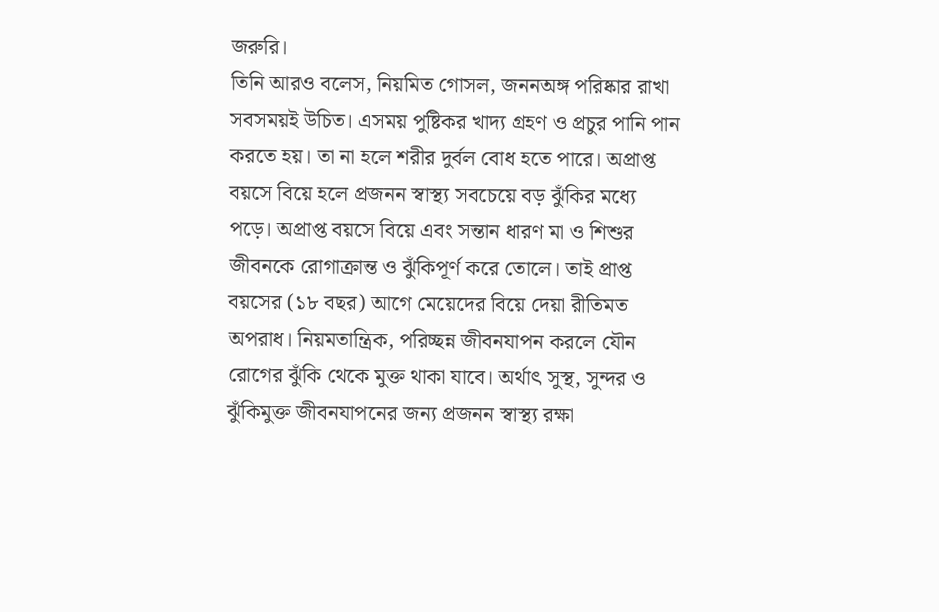জরুরি।
তিনি আরও বলেস, নিয়মিত গোসল, জননঅঙ্গ পরিষ্কার রাখা সবসময়ই উচিত। এসময় পুষ্টিকর খাদ্য গ্রহণ ও প্রচুর পানি পান করতে হয়। তা না হলে শরীর দুর্বল বোধ হতে পারে। অপ্রাপ্ত বয়সে বিয়ে হলে প্রজনন স্বাস্থ্য সবচেয়ে বড় ঝুঁকির মধ্যে পড়ে। অপ্রাপ্ত বয়সে বিয়ে এবং সন্তান ধারণ মা ও শিশুর জীবনকে রোগাক্রান্ত ও ঝুঁকিপূর্ণ করে তোলে। তাই প্রাপ্ত বয়সের (১৮ বছর) আগে মেয়েদের বিয়ে দেয়া রীতিমত অপরাধ। নিয়মতান্ত্রিক, পরিচ্ছন্ন জীবনযাপন করলে যৌন রোগের ঝুঁকি থেকে মুক্ত থাকা যাবে। অর্থাৎ সুস্থ, সুন্দর ও ঝুঁকিমুক্ত জীবনযাপনের জন্য প্রজনন স্বাস্থ্য রক্ষা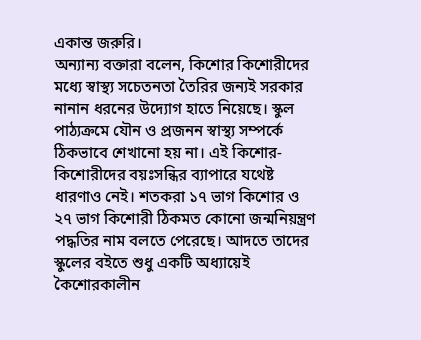একান্ত জরুরি।
অন্যান্য বক্তারা বলেন, কিশোর কিশোরীদের মধ্যে স্বাস্থ্য সচেতনতা তৈরির জন্যই সরকার নানান ধরনের উদ্যোগ হাতে নিয়েছে। স্কুল পাঠ্যক্রমে যৌন ও প্রজনন স্বাস্থ্য সম্পর্কে ঠিকভাবে শেখানো হয় না। এই কিশোর-কিশোরীদের বয়ঃসন্ধির ব্যাপারে যথেষ্ট ধারণাও নেই। শতকরা ১৭ ভাগ কিশোর ও ২৭ ভাগ কিশোরী ঠিকমত কোনো জন্মনিয়ন্ত্রণ পদ্ধতির নাম বলতে পেরেছে। আদতে তাদের স্কুলের বইতে শুধু একটি অধ্যায়েই কৈশোরকালীন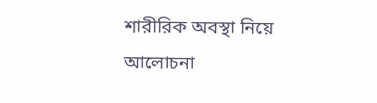শারীরিক অবস্থা নিয়ে আলোচনা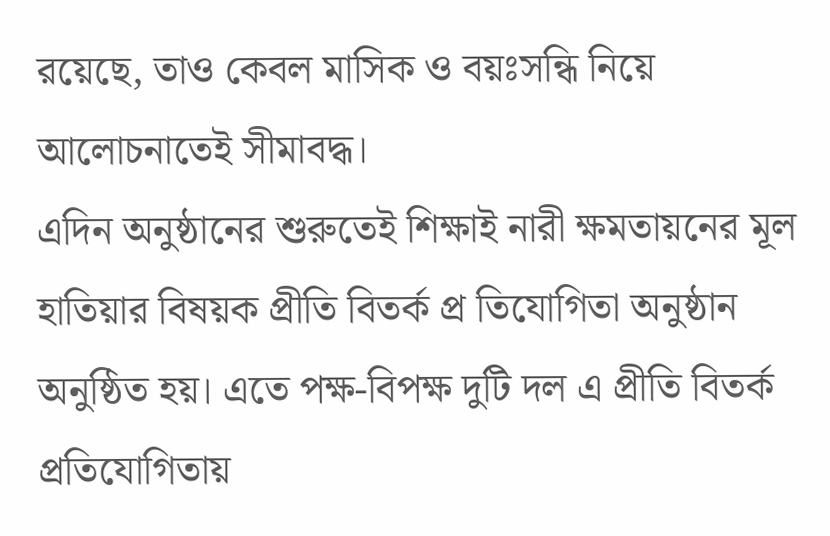রয়েছে, তাও কেবল মাসিক ও বয়ঃসন্ধি নিয়ে আলোচনাতেই সীমাবদ্ধ।
এদিন অনুষ্ঠানের শুরুতেই শিক্ষাই নারী ক্ষমতায়নের মূল হাতিয়ার বিষয়ক প্রীতি বিতর্ক প্র তিযোগিতা অনুষ্ঠান অনুষ্ঠিত হয়। এতে পক্ষ-বিপক্ষ দুটি দল এ প্রীতি বিতর্ক প্রতিযোগিতায়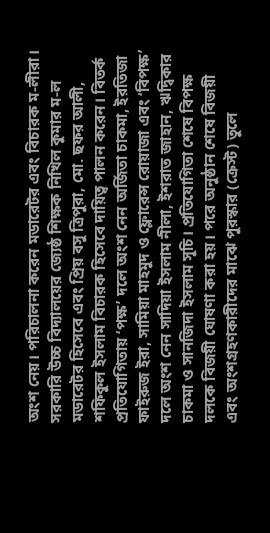অংশ নেয়। পরিচালনা করেন মডারেটর এবং বিচারক ম-লীরা। সরকারি উচ্চ বিদ্যালয়ের জ্যেষ্ঠ শিক্ষক নিখিল কুমার ম-ল মডারেটর হিসেবে এবং প্রিয় বসু ত্রিপুরা, মো. ছফর আলী, শফিকুল ইসলাম বিচারক হিসেবে দায়িত্ব পালন করেন। বিতর্ক প্রতিযোগিতায় ‘পক্ষ’ দলে অংশ নেন অর্জিতা চাকমা, ইরতিজা ফাইরুজ ইরা, সামিয়া মাহমুদ ও ফ্লোরেন্স রোয়াজা এবং ‘বিপক্ষ’ দলে অংশ নেন সাদিয়া ইসলাম নীলা, ইশরাত জাহান, ঋদ্বিকার চাকমা ও সানজিদা ইসলাম সূচি। প্রতিযোগিতা শেষে বিপক্ষ দলকে বিজয়ী ঘোষণা করা হয়। পরে অনুষ্ঠান শেষে বিজয়ী এবং অংশগ্রহণকারীদের মাঝে পুরস্কার (ক্রেস্ট) তুলে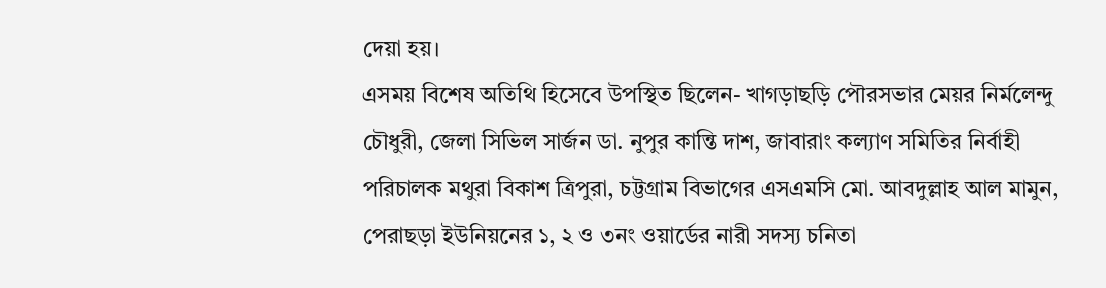দেয়া হয়।
এসময় বিশেষ অতিথি হিসেবে উপস্থিত ছিলেন- খাগড়াছড়ি পৌরসভার মেয়র নির্মলেন্দু চৌধুরী, জেলা সিভিল সার্জন ডা. নুপুর কান্তি দাশ, জাবারাং কল্যাণ সমিতির নির্বাহী পরিচালক মথুরা বিকাশ ত্রিপুরা, চট্টগ্রাম বিভাগের এসএমসি মো. আবদুল্লাহ আল মামুন, পেরাছড়া ইউনিয়নের ১, ২ ও ৩নং ওয়ার্ডের নারী সদস্য চনিতা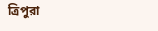ত্রিপুরা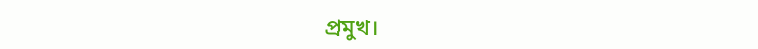প্রমুখ।